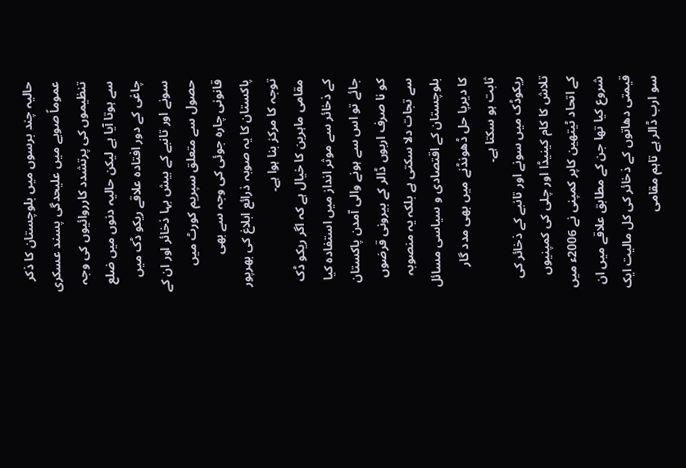حالیہ چند برسوں میں بلوچستان کا ذکر عموماً صوبے میں علیحدگی پسند عسکری تنظیموں کی پرتشدد کارروائیوں کی وجہ سے ہوتا آیا ہے لیکن حالیہ دنوں میں ضلع چاغی کے دور افتادہ علاقے ریکو ڈک میں سونے اور تانبے کے بیش بہا ذخائر اور ان کے حصول سے متعلق سپریم کورٹ میں قانونی چارہ جوئی کی وجہ سے بھی پاکستان کا یہ صوبہ ذرائع ابلاغ کی بھرپور توجہ کا مرکز بنا ہوا ہے۔
مقامی ماہرین کا خیال ہے کہ اگر ریکو ڈک کے ذخائر سے موثر انداز میں استفادہ کیا جائے تو اس سے ہونے والی آمدن پاکستان کو نا صرف اربوں ڈالر کے بیرونی قرضوں سے تجات دلا سکتی ہے بلکہ یہ منصوبہ بلوچستان کے اقتصادی و سیاسی مسائل کا دیرپا حل ڈھونڈنے میں بھی مدد گار ثابت ہو سکتا ہے۔
ریکوڈک میں سونے اور تانبے کے ذخائر کی تلاش کا کام کینیڈا اور چلی کی کمپنیوں کے اتحاد ٹیتھین کاپر کمپنی نے 2006ء میں شروع کیا تھا جن کے مطابق علاقے میں ان قیمتی دھاتوں کے ذخائر کی کل مالیت ایک سو ارب ڈالر ہے تاہم مقامی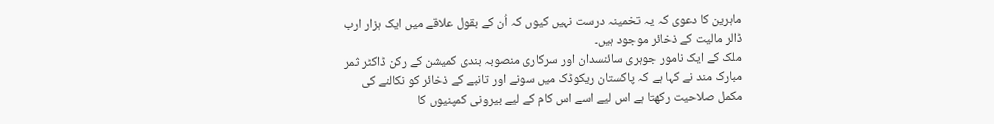ماہرین کا دعوی کہ یہ تخمینہ درست نہیں کیوں کہ اُن کے بقول علاقے میں ایک ہزار ارب ڈالر مالیت کے ذخائر موجود ہیں۔
ملک کے ایک نامور جوہری سائنسدان اور سرکاری منصوبہ بندی کمیشن کے رکن ڈاکٹر ثمر مبارک مند نے کہا ہے کہ پاکستان ریکوڈک میں سونے اور تانبے کے ذخائر کو نکالنے کی مکمل صلاحیت رکھتا ہے اس لیے اسے اس کام کے لیے بیرونی کمپنیوں کا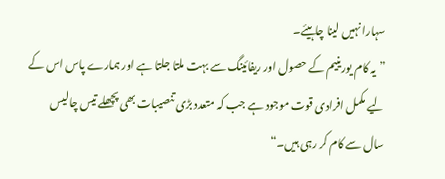سہارا نہیں لینا چاہیئے۔
”یہ کام یورینیم کے حصول اور ریفائینگ سے بہت ملتا جلتا ہے اور ہمارے پاس اس کے لیے مکمل افرادی قوت موجود ہے جب کہ متعدد بڑی تنصیبات بھی پچھلے تیس چالیس سال سے کام کر رہی ہیں۔“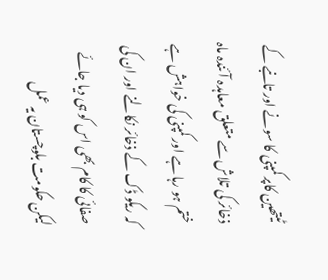ٹیتھین کاپر کمپنی کا سونے اور تانبے کے ذخائر کی تلاش سے متعلق معاہدہ آئندہ ماہ ختم ہو رہا ہے اور کمپنی کی خواہش ہے کہ ریکو ڈک کے ذخائر نکالنے اور ان کی صفائی کا کام بھی اس کو ہی دیا جائے لیکن حکومت بلوچستان یہ عمل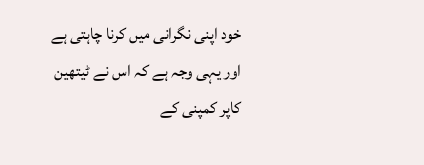خود اپنی نگرانی میں کرنا چاہتی ہے اور یہی وجہ ہے کہ اس نے ٹیتھین کاپر کمپنی کے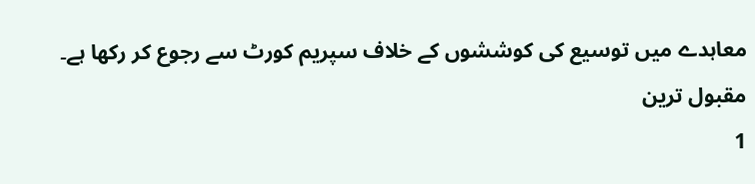معاہدے میں توسیع کی کوششوں کے خلاف سپریم کورٹ سے رجوع کر رکھا ہے۔
مقبول ترین
1